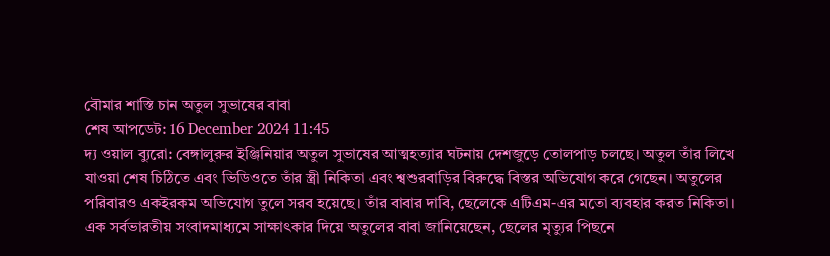বৌমার শাস্তি চান অতুল সুভাষের বাবা
শেষ আপডেট: 16 December 2024 11:45
দ্য ওয়াল ব্যুরো: বেঙ্গালুরুর ইঞ্জিনিয়ার অতুল সুভাষের আত্মহত্যার ঘটনায় দেশজুড়ে তোলপাড় চলছে। অতুল তাঁর লিখে যাওয়া শেষ চিঠিতে এবং ভিডিওতে তাঁর স্ত্রী নিকিতা এবং শ্বশুরবাড়ির বিরুদ্ধে বিস্তর অভিযোগ করে গেছেন। অতুলের পরিবারও একইরকম অভিযোগ তুলে সরব হয়েছে। তাঁর বাবার দাবি, ছেলেকে এটিএম-এর মতো ব্যবহার করত নিকিতা।
এক সর্বভারতীয় সংবাদমাধ্যমে সাক্ষাৎকার দিয়ে অতুলের বাবা জানিয়েছেন, ছেলের মৃত্যুর পিছনে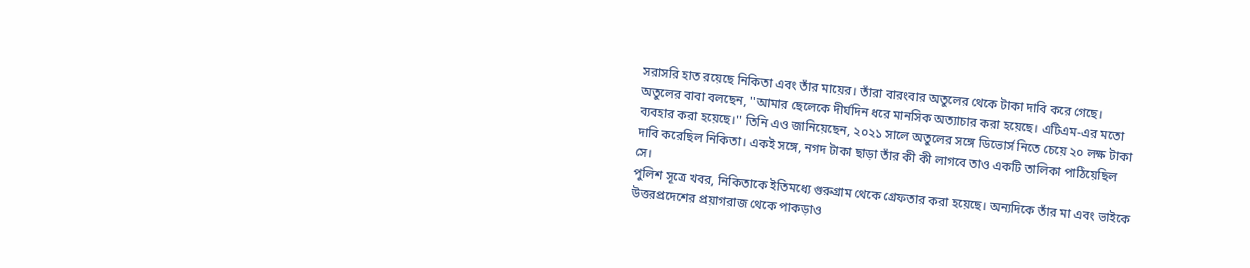সরাসরি হাত রয়েছে নিকিতা এবং তাঁর মায়ের। তাঁরা বারংবার অতুলের থেকে টাকা দাবি করে গেছে। অতুলের বাবা বলছেন, ''আমার ছেলেকে দীর্ঘদিন ধরে মানসিক অত্যাচার করা হয়েছে। এটিএম-এর মতো ব্যবহার করা হয়েছে।'' তিনি এও জানিয়েছেন, ২০২১ সালে অতুলের সঙ্গে ডিভোর্স নিতে চেয়ে ২০ লক্ষ টাকা দাবি করেছিল নিকিতা। একই সঙ্গে, নগদ টাকা ছাড়া তাঁর কী কী লাগবে তাও একটি তালিকা পাঠিয়েছিল সে।
পুলিশ সূত্রে খবর, নিকিতাকে ইতিমধ্যে গুরুগ্রাম থেকে গ্রেফতার করা হয়েছে। অন্যদিকে তাঁর মা এবং ভাইকে উত্তরপ্রদেশের প্রয়াগরাজ থেকে পাকড়াও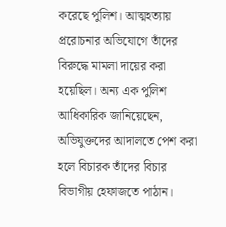করেছে পুলিশ। আত্মহত্যায় প্ররোচনার অভিযোগে তাঁদের বিরুদ্ধে মামলা দায়ের করা হয়েছিল। অন্য এক পুলিশ আধিকারিক জানিয়েছেন, অভিযুক্তদের আদালতে পেশ করা হলে বিচারক তাঁদের বিচার বিভাগীয় হেফাজতে পাঠান।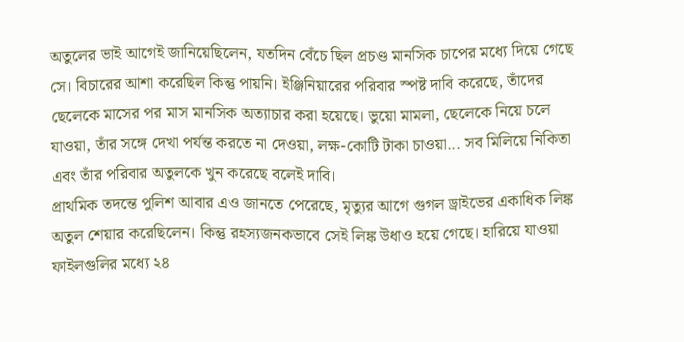অতুলের ভাই আগেই জানিয়েছিলেন, যতদিন বেঁচে ছিল প্রচণ্ড মানসিক চাপের মধ্যে দিয়ে গেছে সে। বিচারের আশা করেছিল কিন্তু পায়নি। ইঞ্জিনিয়ারের পরিবার স্পষ্ট দাবি করেছে, তাঁদের ছেলেকে মাসের পর মাস মানসিক অত্যাচার করা হয়েছে। ভুয়ো মামলা, ছেলেকে নিয়ে চলে যাওয়া, তাঁর সঙ্গে দেখা পর্যন্ত করতে না দেওয়া, লক্ষ-কোটি টাকা চাওয়া... সব মিলিয়ে নিকিতা এবং তাঁর পরিবার অতুলকে খুন করেছে বলেই দাবি।
প্রাথমিক তদন্তে পুলিশ আবার এও জানতে পেরেছে, মৃত্যুর আগে গুগল ড্রাইভের একাধিক লিঙ্ক অতুল শেয়ার করেছিলেন। কিন্তু রহস্যজনকভাবে সেই লিঙ্ক উধাও হয়ে গেছে। হারিয়ে যাওয়া ফাইলগুলির মধ্যে ২৪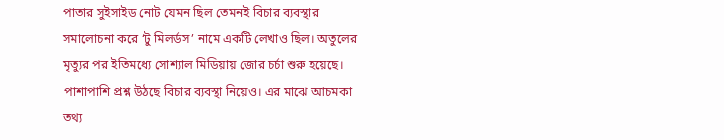পাতার সুইসাইড নোট যেমন ছিল তেমনই বিচার ব্যবস্থার সমালোচনা করে ‘টু মিলর্ডস’ নামে একটি লেখাও ছিল। অতুলের মৃত্যুর পর ইতিমধ্যে সোশ্যাল মিডিয়ায় জোর চর্চা শুরু হয়েছে। পাশাপাশি প্রশ্ন উঠছে বিচার ব্যবস্থা নিয়েও। এর মাঝে আচমকা তথ্য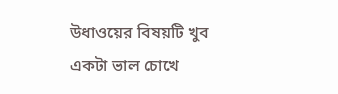উধাওয়ের বিষয়টি খুব একটা ভাল চোখে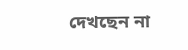দেখছেন না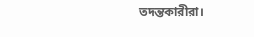তদন্তকারীরা।